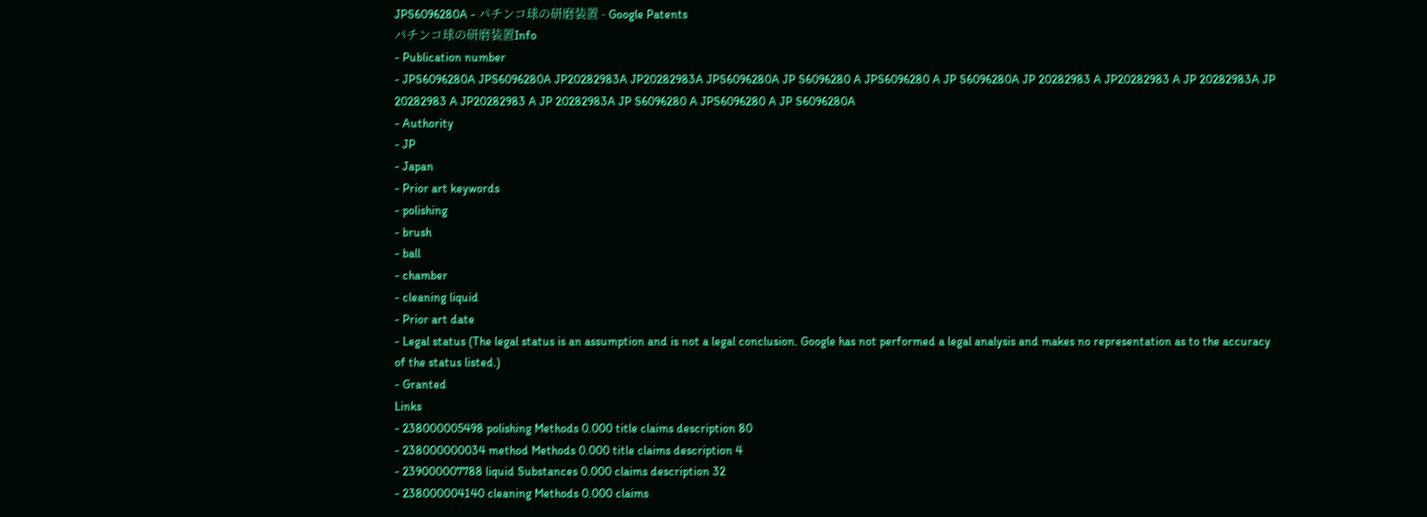JPS6096280A - パチンコ球の研磨装置 - Google Patents
パチンコ球の研磨装置Info
- Publication number
- JPS6096280A JPS6096280A JP20282983A JP20282983A JPS6096280A JP S6096280 A JPS6096280 A JP S6096280A JP 20282983 A JP20282983 A JP 20282983A JP 20282983 A JP20282983 A JP 20282983A JP S6096280 A JPS6096280 A JP S6096280A
- Authority
- JP
- Japan
- Prior art keywords
- polishing
- brush
- ball
- chamber
- cleaning liquid
- Prior art date
- Legal status (The legal status is an assumption and is not a legal conclusion. Google has not performed a legal analysis and makes no representation as to the accuracy of the status listed.)
- Granted
Links
- 238000005498 polishing Methods 0.000 title claims description 80
- 238000000034 method Methods 0.000 title claims description 4
- 239000007788 liquid Substances 0.000 claims description 32
- 238000004140 cleaning Methods 0.000 claims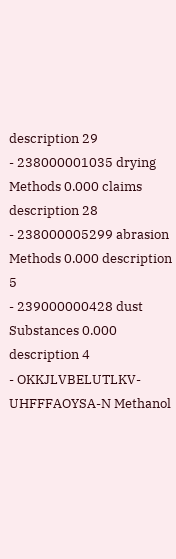description 29
- 238000001035 drying Methods 0.000 claims description 28
- 238000005299 abrasion Methods 0.000 description 5
- 239000000428 dust Substances 0.000 description 4
- OKKJLVBELUTLKV-UHFFFAOYSA-N Methanol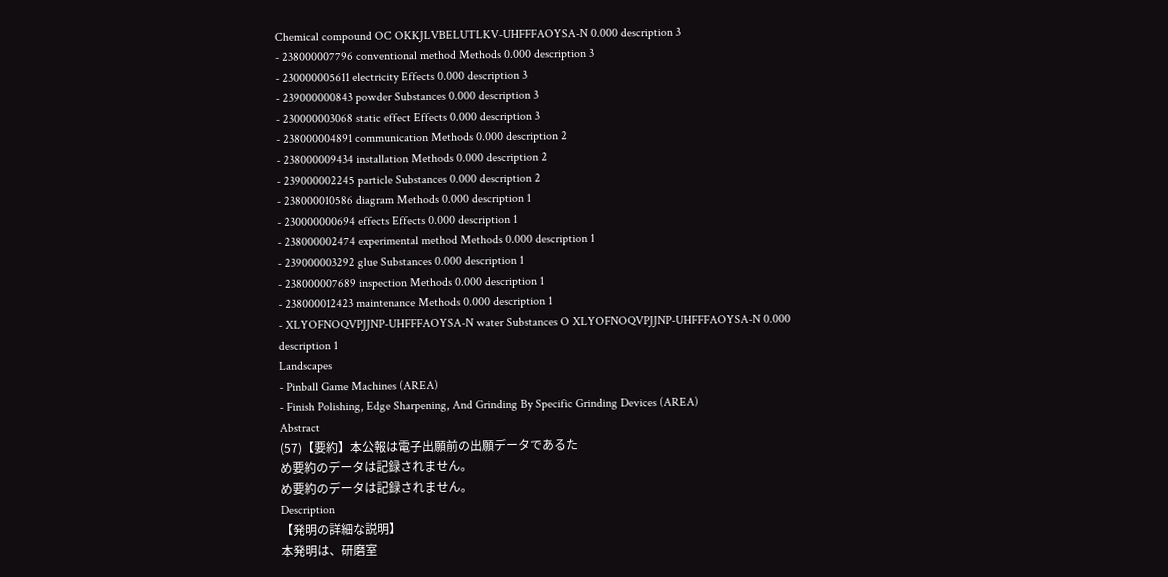Chemical compound OC OKKJLVBELUTLKV-UHFFFAOYSA-N 0.000 description 3
- 238000007796 conventional method Methods 0.000 description 3
- 230000005611 electricity Effects 0.000 description 3
- 239000000843 powder Substances 0.000 description 3
- 230000003068 static effect Effects 0.000 description 3
- 238000004891 communication Methods 0.000 description 2
- 238000009434 installation Methods 0.000 description 2
- 239000002245 particle Substances 0.000 description 2
- 238000010586 diagram Methods 0.000 description 1
- 230000000694 effects Effects 0.000 description 1
- 238000002474 experimental method Methods 0.000 description 1
- 239000003292 glue Substances 0.000 description 1
- 238000007689 inspection Methods 0.000 description 1
- 238000012423 maintenance Methods 0.000 description 1
- XLYOFNOQVPJJNP-UHFFFAOYSA-N water Substances O XLYOFNOQVPJJNP-UHFFFAOYSA-N 0.000 description 1
Landscapes
- Pinball Game Machines (AREA)
- Finish Polishing, Edge Sharpening, And Grinding By Specific Grinding Devices (AREA)
Abstract
(57)【要約】本公報は電子出願前の出願データであるた
め要約のデータは記録されません。
め要約のデータは記録されません。
Description
【発明の詳細な説明】
本発明は、研磨室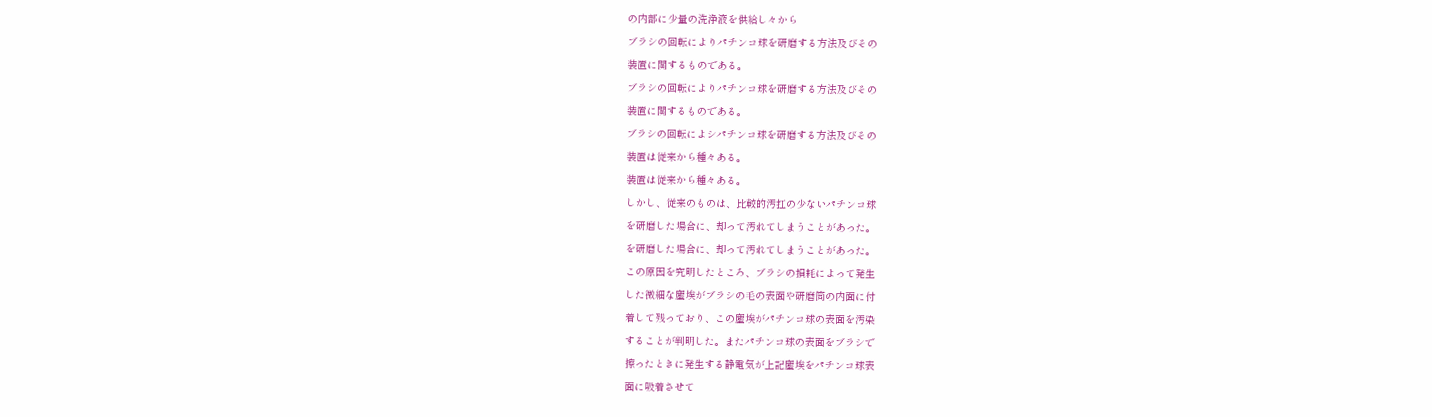の内部に少量の洗浄液を供給し々から
ブラシの回転によりパチンコ球を研磨する方法及びその
装置に関するものである。
ブラシの回転によりパチンコ球を研磨する方法及びその
装置に関するものである。
ブラシの回転によシパチンコ球を研磨する方法及びその
装置は従来から種々ある。
装置は従来から種々ある。
しかし、従来のものは、比較的汚扛の少ないパチンコ球
を研磨した場合に、却って汚れてしまうことがあった。
を研磨した場合に、却って汚れてしまうことがあった。
この原因を究明したところ、ブラシの損耗によって発生
した微細な塵埃がブラシの毛の表面や研磨筒の内面に付
着して残っており、この塵埃がパチンコ球の表面を汚染
することが判明した。またパチンコ球の表面をブラシで
擦ったときに発生する静電気が上記塵埃をパチンコ球表
面に吸着させて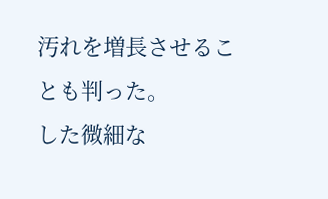汚れを増長させることも判った。
した微細な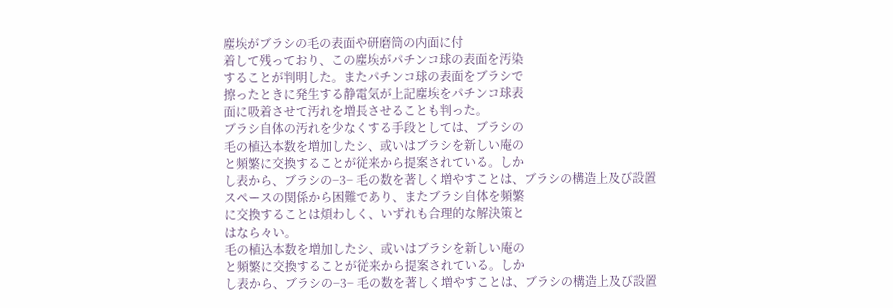塵埃がブラシの毛の表面や研磨筒の内面に付
着して残っており、この塵埃がパチンコ球の表面を汚染
することが判明した。またパチンコ球の表面をブラシで
擦ったときに発生する静電気が上記塵埃をパチンコ球表
面に吸着させて汚れを増長させることも判った。
ブラシ自体の汚れを少なくする手段としては、ブラシの
毛の植込本数を増加したシ、或いはブラシを新しい庵の
と頻繁に交換することが従来から提案されている。しか
し表から、ブラシの−3− 毛の数を著しく増やすことは、ブラシの構造上及び設置
スペースの関係から困難であり、またブラシ自体を頻繁
に交換することは煩わしく、いずれも合理的な解決策と
はなら々い。
毛の植込本数を増加したシ、或いはブラシを新しい庵の
と頻繁に交換することが従来から提案されている。しか
し表から、ブラシの−3− 毛の数を著しく増やすことは、ブラシの構造上及び設置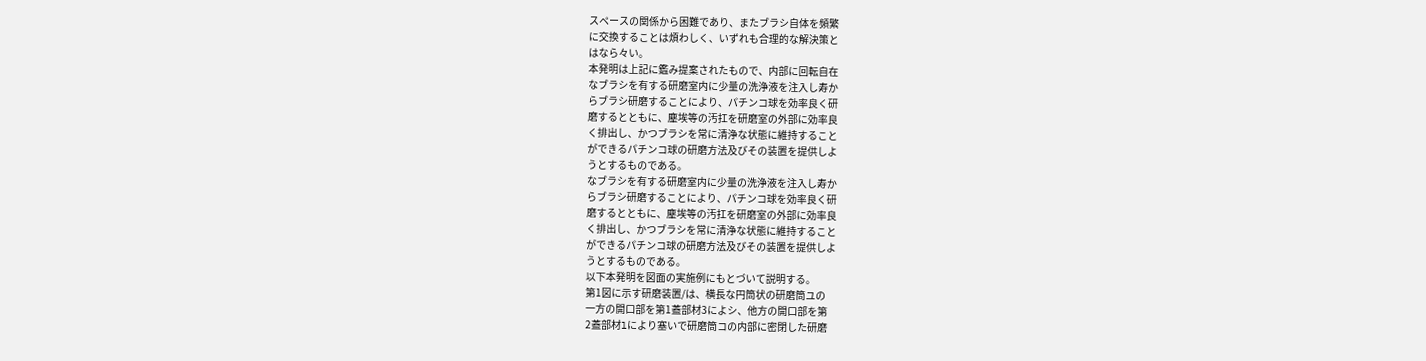スペースの関係から困難であり、またブラシ自体を頻繁
に交換することは煩わしく、いずれも合理的な解決策と
はなら々い。
本発明は上記に鑑み提案されたもので、内部に回転自在
なブラシを有する研磨室内に少量の洗浄液を注入し寿か
らブラシ研磨することにより、パチンコ球を効率良く研
磨するとともに、塵埃等の汚扛を研磨室の外部に効率良
く排出し、かつブラシを常に清浄な状態に維持すること
ができるパチンコ球の研磨方法及びその装置を提供しよ
うとするものである。
なブラシを有する研磨室内に少量の洗浄液を注入し寿か
らブラシ研磨することにより、パチンコ球を効率良く研
磨するとともに、塵埃等の汚扛を研磨室の外部に効率良
く排出し、かつブラシを常に清浄な状態に維持すること
ができるパチンコ球の研磨方法及びその装置を提供しよ
うとするものである。
以下本発明を図面の実施例にもとづいて説明する。
第1図に示す研磨装置/は、横長な円筒状の研磨筒ユの
一方の開口部を第1蓋部材3によシ、他方の開口部を第
2蓋部材lにより塞いで研磨筒コの内部に密閉した研磨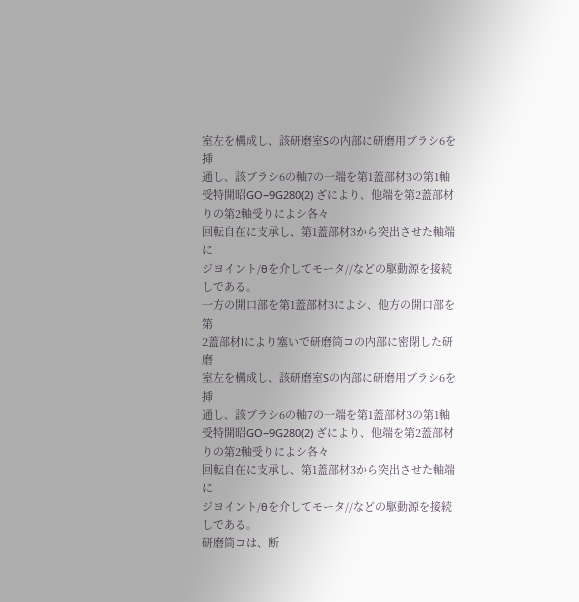室左を構成し、該研磨室Sの内部に研磨用ブラシ6を挿
通し、該ブラシ6の軸7の一端を第1蓋部材3の第1軸
受特開昭GO−9G280(2) ざにより、他端を第2蓋部材りの第2軸受りによシ各々
回転自在に支承し、第1蓋部材3から突出させた軸端に
ジヨイント/θを介してモータ//などの駆動源を接続
しである。
一方の開口部を第1蓋部材3によシ、他方の開口部を第
2蓋部材lにより塞いで研磨筒コの内部に密閉した研磨
室左を構成し、該研磨室Sの内部に研磨用ブラシ6を挿
通し、該ブラシ6の軸7の一端を第1蓋部材3の第1軸
受特開昭GO−9G280(2) ざにより、他端を第2蓋部材りの第2軸受りによシ各々
回転自在に支承し、第1蓋部材3から突出させた軸端に
ジヨイント/θを介してモータ//などの駆動源を接続
しである。
研磨筒コは、断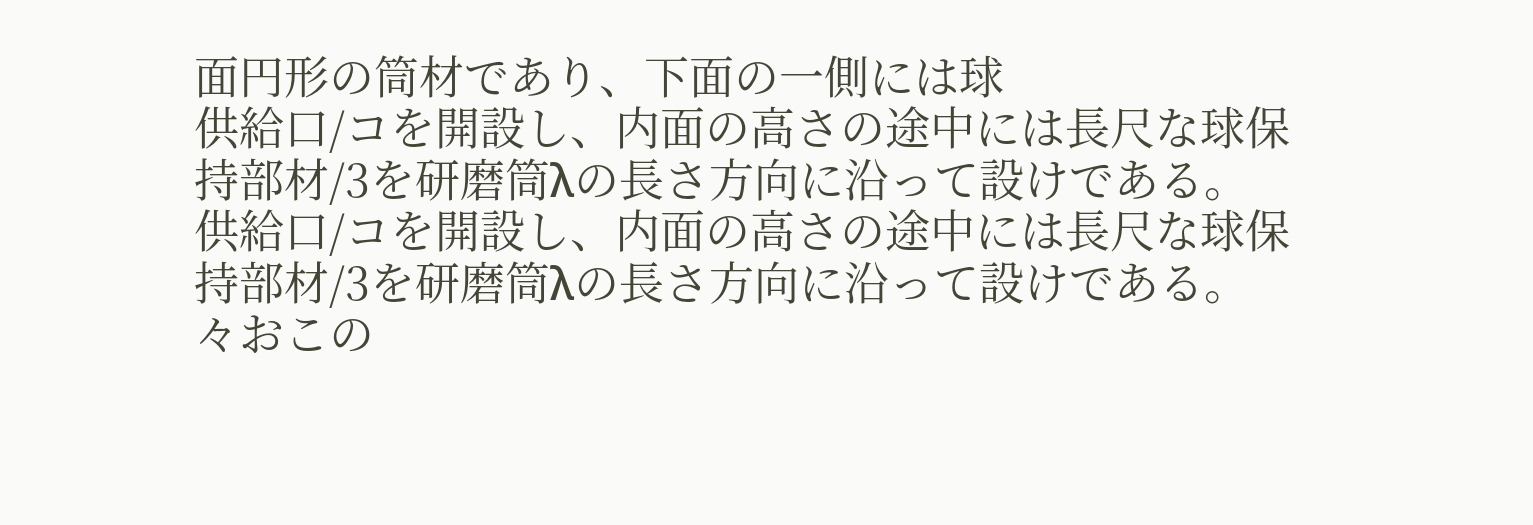面円形の筒材であり、下面の一側には球
供給口/コを開設し、内面の高さの途中には長尺な球保
持部材/3を研磨筒λの長さ方向に沿って設けである。
供給口/コを開設し、内面の高さの途中には長尺な球保
持部材/3を研磨筒λの長さ方向に沿って設けである。
々おこの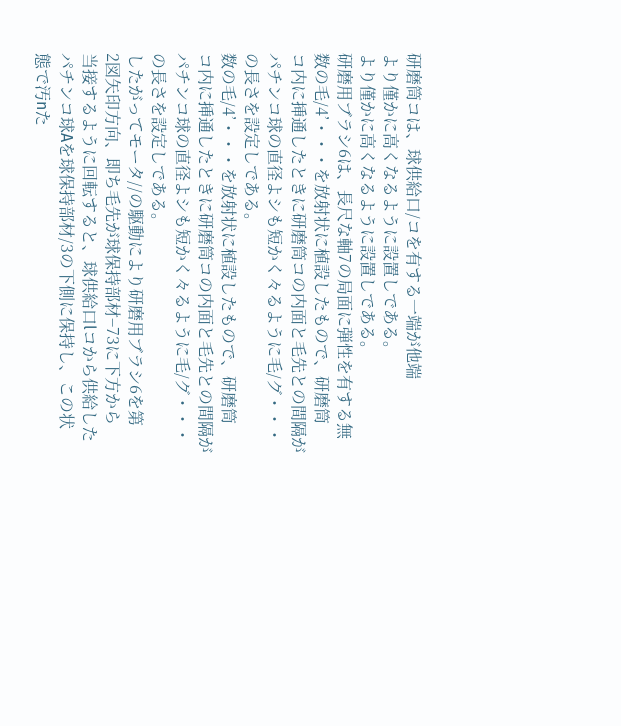研磨筒コは、球供給口/コを有する一端が他端
より僅かに高くなるように設置しである。
より僅かに高くなるように設置しである。
研磨用ブラシ6は、長尺な軸7の局面に弾性を有する無
数の毛/4’・・・を放射状に植設したもので、研磨筒
コ内に挿通したときに研磨筒コの内面と毛先との間隔が
パチンコ球の直径よシも短かく々るように毛/グ・・・
の長さを設定しである。
数の毛/4’・・・を放射状に植設したもので、研磨筒
コ内に挿通したときに研磨筒コの内面と毛先との間隔が
パチンコ球の直径よシも短かく々るように毛/グ・・・
の長さを設定しである。
したがってモータ//の駆動により研磨用ブラシ6を第
2図矢印方向、即ち毛先が球保持部材−73に下方から
当接するように回転すると、球供給口lコから供給した
パチンコ球Aを球保持部材/3の下側に保持し、この状
態で汚nた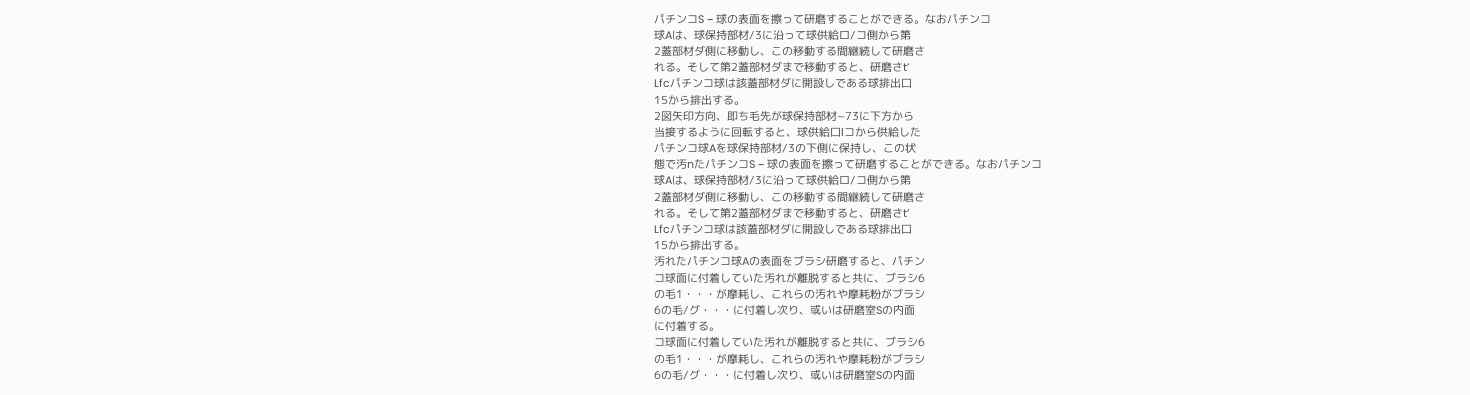パチンコS − 球の表面を擦って研磨することができる。なおパチンコ
球Aは、球保持部材/3に沿って球供給ロ/コ側から第
2蓋部材ダ側に移動し、この移動する間継続して研磨さ
れる。そして第2蓋部材ダまで移動すると、研磨さt’
Lfcパチンコ球は該蓋部材ダに開設しである球排出口
15から排出する。
2図矢印方向、即ち毛先が球保持部材−73に下方から
当接するように回転すると、球供給口lコから供給した
パチンコ球Aを球保持部材/3の下側に保持し、この状
態で汚nたパチンコS − 球の表面を擦って研磨することができる。なおパチンコ
球Aは、球保持部材/3に沿って球供給ロ/コ側から第
2蓋部材ダ側に移動し、この移動する間継続して研磨さ
れる。そして第2蓋部材ダまで移動すると、研磨さt’
Lfcパチンコ球は該蓋部材ダに開設しである球排出口
15から排出する。
汚れたパチンコ球Aの表面をブラシ研磨すると、パチン
コ球面に付着していた汚れが離脱すると共に、ブラシ6
の毛1・・・が摩耗し、これらの汚れや摩耗粉がブラシ
6の毛/グ・・・に付着し次り、或いは研磨室Sの内面
に付着する。
コ球面に付着していた汚れが離脱すると共に、ブラシ6
の毛1・・・が摩耗し、これらの汚れや摩耗粉がブラシ
6の毛/グ・・・に付着し次り、或いは研磨室Sの内面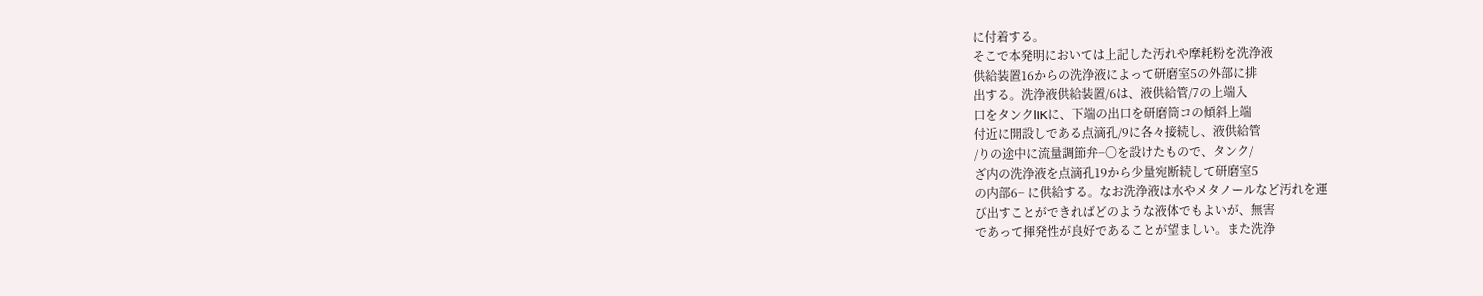に付着する。
そこで本発明においては上記した汚れや摩耗粉を洗浄液
供給装置16からの洗浄液によって研磨室5の外部に排
出する。洗浄液供給装置/6は、液供給管/7の上端入
口をタンクlIKに、下端の出口を研磨筒コの傾斜上端
付近に開設しである点滴孔/9に各々接続し、液供給管
/りの途中に流量調節弁−〇を設けたもので、タンク/
ざ内の洗浄液を点滴孔19から少量宛断続して研磨室5
の内部6− に供給する。なお洗浄液は水やメタノールなど汚れを運
び出すことができればどのような液体でもよいが、無害
であって揮発性が良好であることが望ましい。また洗浄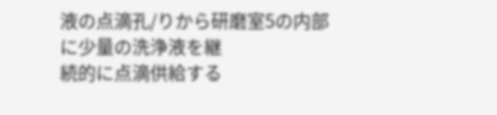液の点滴孔/りから研磨室5の内部に少量の洗浄液を継
続的に点滴供給する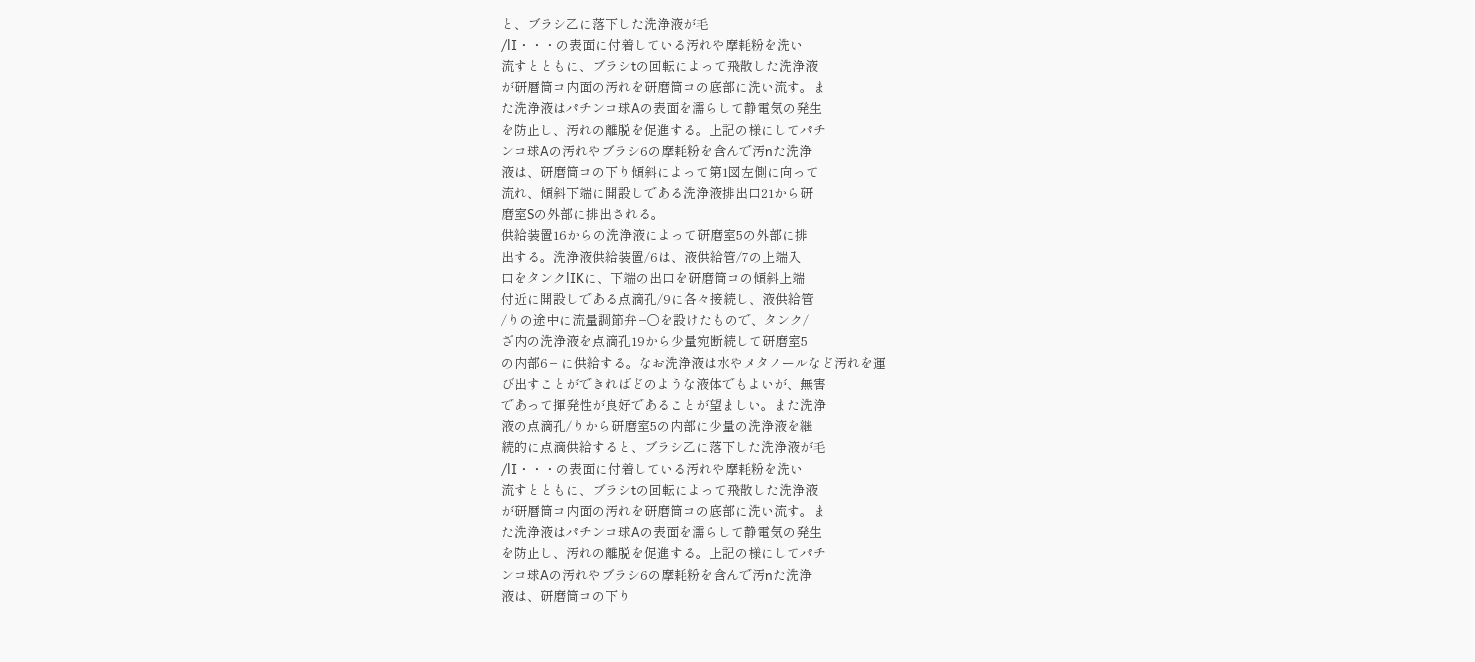と、ブラシ乙に落下した洗浄液が毛
/lI・・・の表面に付着している汚れや摩耗粉を洗い
流すとともに、ブラシtの回転によって飛散した洗浄液
が研暦筒コ内面の汚れを研磨筒コの底部に洗い流す。ま
た洗浄液はパチンコ球Aの表面を濡らして静電気の発生
を防止し、汚れの離脱を促進する。上記の様にしてパチ
ンコ球Aの汚れやブラシ6の摩耗粉を含んで汚nた洗浄
液は、研磨筒コの下り傾斜によって第1図左側に向って
流れ、傾斜下端に開設しである洗浄液排出口21から研
磨室Sの外部に排出される。
供給装置16からの洗浄液によって研磨室5の外部に排
出する。洗浄液供給装置/6は、液供給管/7の上端入
口をタンクlIKに、下端の出口を研磨筒コの傾斜上端
付近に開設しである点滴孔/9に各々接続し、液供給管
/りの途中に流量調節弁−〇を設けたもので、タンク/
ざ内の洗浄液を点滴孔19から少量宛断続して研磨室5
の内部6− に供給する。なお洗浄液は水やメタノールなど汚れを運
び出すことができればどのような液体でもよいが、無害
であって揮発性が良好であることが望ましい。また洗浄
液の点滴孔/りから研磨室5の内部に少量の洗浄液を継
続的に点滴供給すると、ブラシ乙に落下した洗浄液が毛
/lI・・・の表面に付着している汚れや摩耗粉を洗い
流すとともに、ブラシtの回転によって飛散した洗浄液
が研暦筒コ内面の汚れを研磨筒コの底部に洗い流す。ま
た洗浄液はパチンコ球Aの表面を濡らして静電気の発生
を防止し、汚れの離脱を促進する。上記の様にしてパチ
ンコ球Aの汚れやブラシ6の摩耗粉を含んで汚nた洗浄
液は、研磨筒コの下り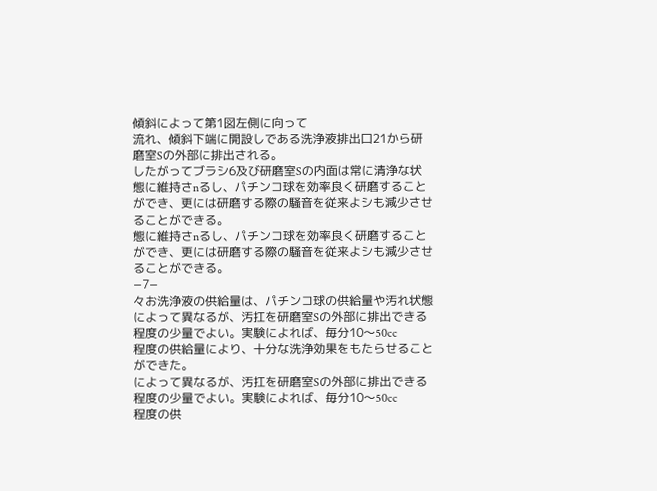傾斜によって第1図左側に向って
流れ、傾斜下端に開設しである洗浄液排出口21から研
磨室Sの外部に排出される。
したがってブラシ6及び研磨室Sの内面は常に清浄な状
態に維持さnるし、パチンコ球を効率良く研磨すること
ができ、更には研磨する際の騒音を従来よシも減少させ
ることができる。
態に維持さnるし、パチンコ球を効率良く研磨すること
ができ、更には研磨する際の騒音を従来よシも減少させ
ることができる。
−7−
々お洗浄液の供給量は、パチンコ球の供給量や汚れ状態
によって異なるが、汚扛を研磨室Sの外部に排出できる
程度の少量でよい。実験によれば、毎分10〜50cc
程度の供給量により、十分な洗浄効果をもたらせること
ができた。
によって異なるが、汚扛を研磨室Sの外部に排出できる
程度の少量でよい。実験によれば、毎分10〜50cc
程度の供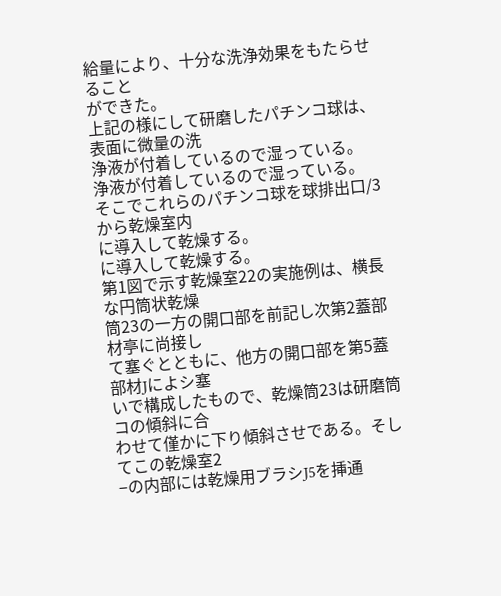給量により、十分な洗浄効果をもたらせること
ができた。
上記の様にして研磨したパチンコ球は、表面に微量の洗
浄液が付着しているので湿っている。
浄液が付着しているので湿っている。
そこでこれらのパチンコ球を球排出口/3から乾燥室内
に導入して乾燥する。
に導入して乾燥する。
第1図で示す乾燥室22の実施例は、横長な円筒状乾燥
筒23の一方の開口部を前記し次第2蓋部材亭に尚接し
て塞ぐとともに、他方の開口部を第5蓋部材Jによシ塞
いで構成したもので、乾燥筒23は研磨筒コの傾斜に合
わせて僅かに下り傾斜させである。そしてこの乾燥室2
−の内部には乾燥用ブラシJ5を挿通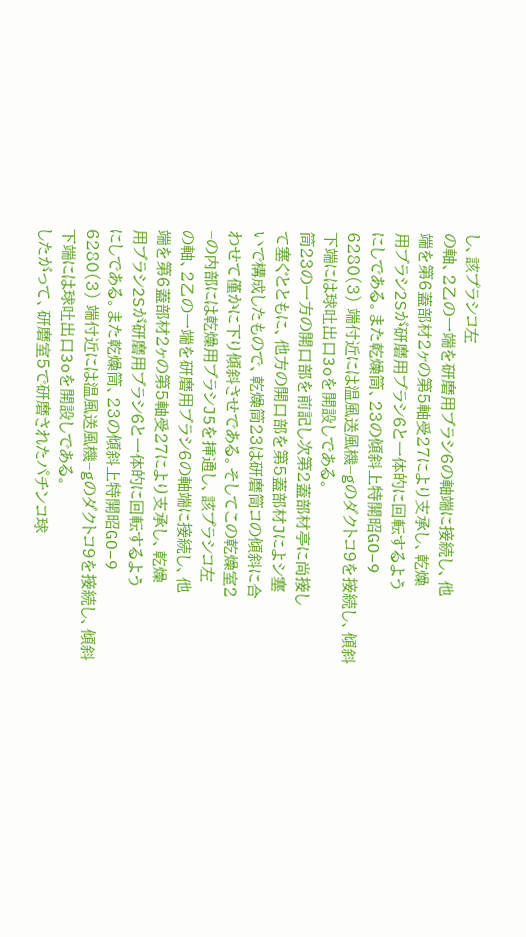し、該プラシコ左
の軸、2乙の一端を研磨用ブラシ6の軸端に接続し、他
端を第6蓋部材2ヶの第5軸受27により支承し、乾燥
用ブラシ2Sが研磨用ブラシ6と一体的に回転するよう
にしである。また乾燥筒、23の傾斜上特開昭GO−9
6280(3) 端付近には温風送風機−gのダクトコ9を接続し、傾斜
下端には球吐出口3oを開設しである。
筒23の一方の開口部を前記し次第2蓋部材亭に尚接し
て塞ぐとともに、他方の開口部を第5蓋部材Jによシ塞
いで構成したもので、乾燥筒23は研磨筒コの傾斜に合
わせて僅かに下り傾斜させである。そしてこの乾燥室2
−の内部には乾燥用ブラシJ5を挿通し、該プラシコ左
の軸、2乙の一端を研磨用ブラシ6の軸端に接続し、他
端を第6蓋部材2ヶの第5軸受27により支承し、乾燥
用ブラシ2Sが研磨用ブラシ6と一体的に回転するよう
にしである。また乾燥筒、23の傾斜上特開昭GO−9
6280(3) 端付近には温風送風機−gのダクトコ9を接続し、傾斜
下端には球吐出口3oを開設しである。
したがって、研磨室5で研磨されたパチンコ球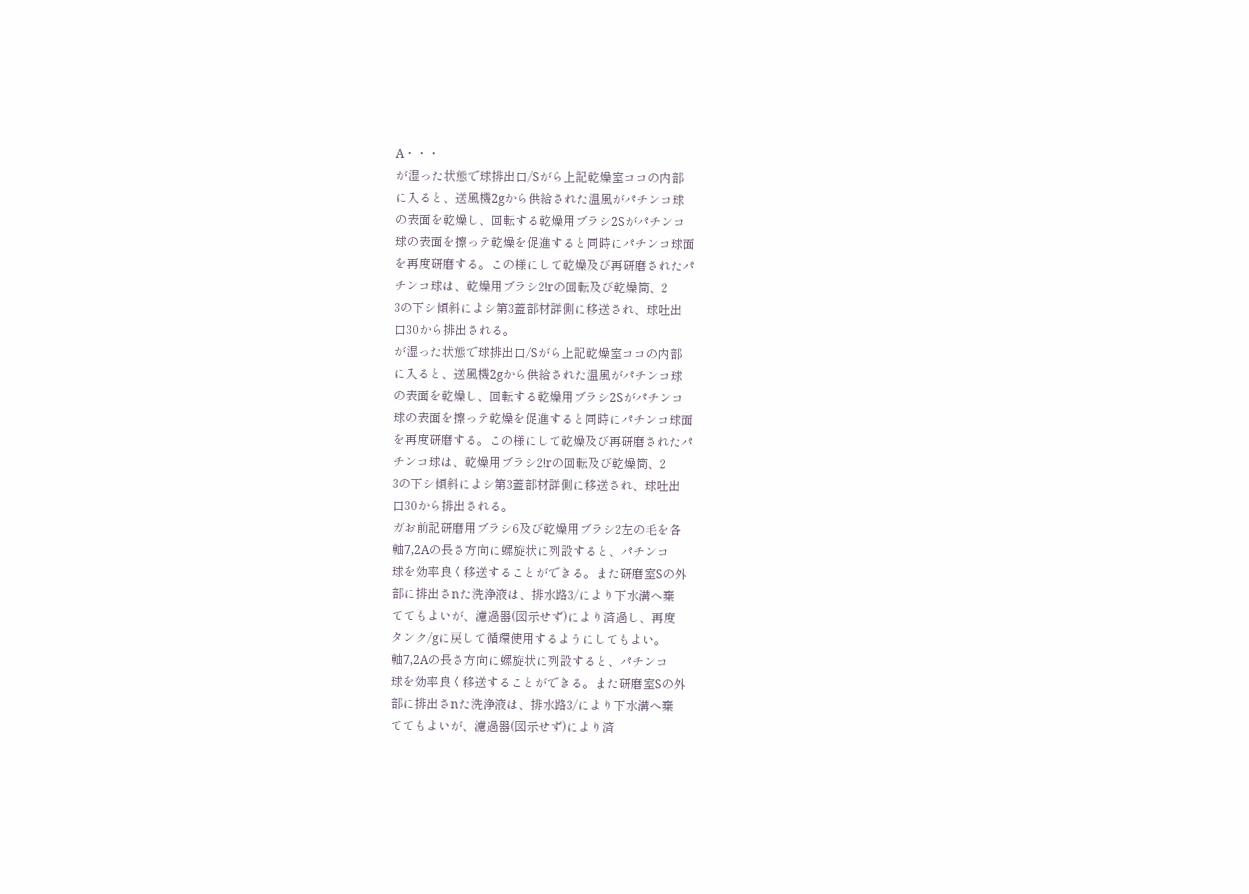A・・・
が湿った状態で球排出口/Sがら上記乾燥室ココの内部
に入ると、送風機2gから供給された温風がパチンコ球
の表面を乾燥し、回転する乾燥用ブラシ2Sがパチンコ
球の表面を擦っテ乾燥を促進すると同時にパチンコ球面
を再度研磨する。この様にして乾燥及び再研磨されたパ
チンコ球は、乾燥用ブラシ2!rの回転及び乾燥筒、2
3の下シ傾斜によシ第3蓋部材詳側に移送され、球吐出
口30から排出される。
が湿った状態で球排出口/Sがら上記乾燥室ココの内部
に入ると、送風機2gから供給された温風がパチンコ球
の表面を乾燥し、回転する乾燥用ブラシ2Sがパチンコ
球の表面を擦っテ乾燥を促進すると同時にパチンコ球面
を再度研磨する。この様にして乾燥及び再研磨されたパ
チンコ球は、乾燥用ブラシ2!rの回転及び乾燥筒、2
3の下シ傾斜によシ第3蓋部材詳側に移送され、球吐出
口30から排出される。
ガお前記研磨用ブラシ6及び乾燥用ブラシ2左の毛を各
軸7,2Aの長さ方向に螺旋状に列設すると、パチンコ
球を効率良く移送することができる。また研磨室Sの外
部に排出さnた洗浄液は、排水路3/により下水溝へ棄
ててもよいが、濾過器(図示せず)により済過し、再度
タンク/gに戻して循環使用するようにしてもよい。
軸7,2Aの長さ方向に螺旋状に列設すると、パチンコ
球を効率良く移送することができる。また研磨室Sの外
部に排出さnた洗浄液は、排水路3/により下水溝へ棄
ててもよいが、濾過器(図示せず)により済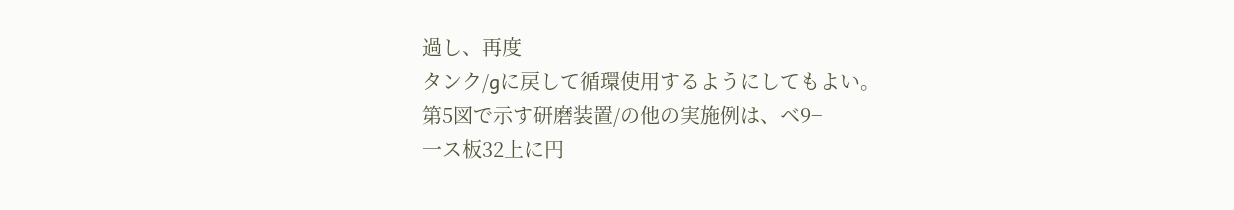過し、再度
タンク/gに戻して循環使用するようにしてもよい。
第5図で示す研磨装置/の他の実施例は、ベ9−
一ス板32上に円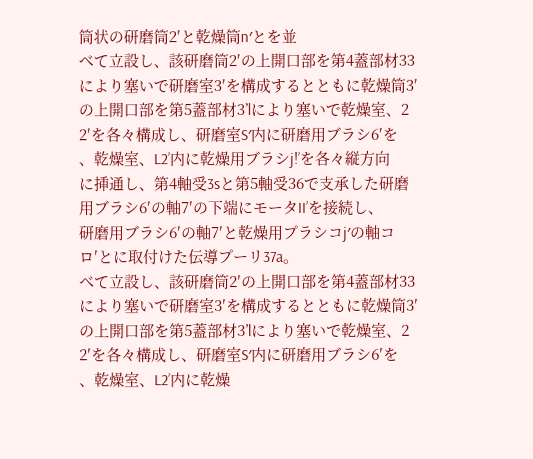筒状の研磨筒2′と乾燥筒n′とを並
べて立設し、該研磨筒2′の上開口部を第4蓋部材33
により塞いで研磨室3′を構成するとともに乾燥筒3′
の上開口部を第5蓋部材3’lにより塞いで乾燥室、2
2′を各々構成し、研磨室S′内に研磨用ブラシ6′を
、乾燥室、L2’内に乾燥用ブラシj!’を各々縦方向
に挿通し、第4軸受3sと第5軸受36で支承した研磨
用ブラシ6′の軸7′の下端にモータII’を接続し、
研磨用ブラシ6′の軸7′と乾燥用プラシコj′の軸コ
ロ′とに取付けた伝導プーリ37a。
べて立設し、該研磨筒2′の上開口部を第4蓋部材33
により塞いで研磨室3′を構成するとともに乾燥筒3′
の上開口部を第5蓋部材3’lにより塞いで乾燥室、2
2′を各々構成し、研磨室S′内に研磨用ブラシ6′を
、乾燥室、L2’内に乾燥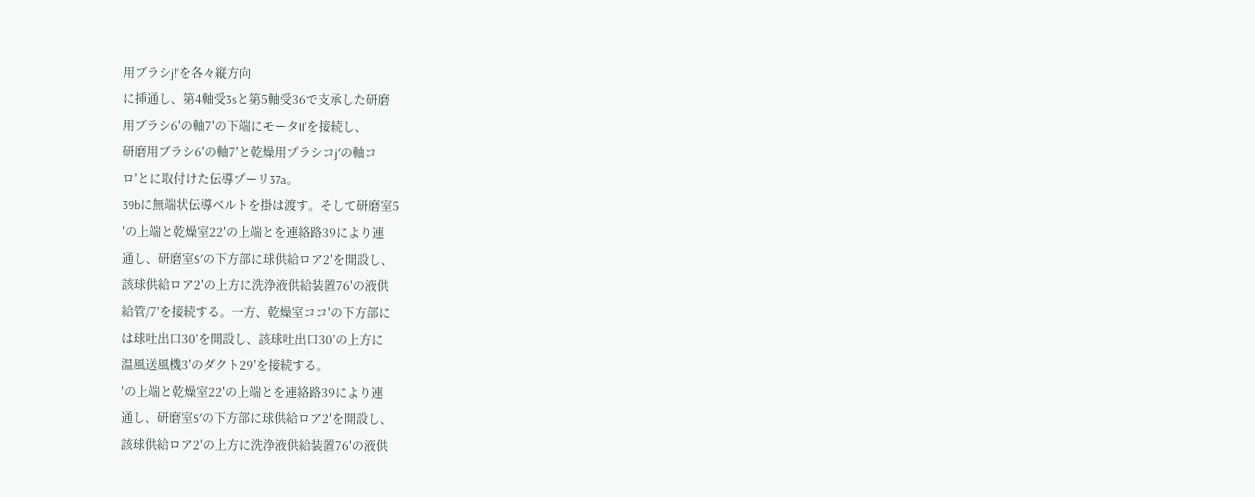用ブラシj!’を各々縦方向
に挿通し、第4軸受3sと第5軸受36で支承した研磨
用ブラシ6′の軸7′の下端にモータII’を接続し、
研磨用ブラシ6′の軸7′と乾燥用プラシコj′の軸コ
ロ′とに取付けた伝導プーリ37a。
39bに無端状伝導ベルトを掛は渡す。そして研磨室5
′の上端と乾燥室22′の上端とを連絡路39により連
通し、研磨室S′の下方部に球供給ロア2′を開設し、
該球供給ロア2′の上方に洗浄液供給装置76′の液供
給管/7’を接続する。一方、乾燥室ココ′の下方部に
は球吐出口30’を開設し、該球吐出口30’の上方に
温風送風機3′のダクト29′を接続する。
′の上端と乾燥室22′の上端とを連絡路39により連
通し、研磨室S′の下方部に球供給ロア2′を開設し、
該球供給ロア2′の上方に洗浄液供給装置76′の液供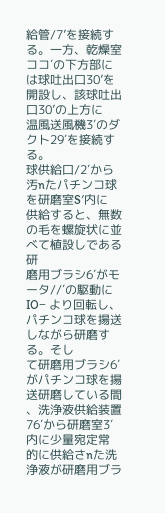給管/7’を接続する。一方、乾燥室ココ′の下方部に
は球吐出口30’を開設し、該球吐出口30’の上方に
温風送風機3′のダクト29′を接続する。
球供給口/2′から汚nたパチンコ球を研磨室S′内に
供給すると、無数の毛を螺旋状に並べて植設しである研
磨用ブラシ6′がモータ//′の駆動にIO− より回転し、パチンコ球を揚送しながら研磨する。そし
て研磨用ブラシ6′がパチンコ球を揚送研磨している間
、洗浄液供給装置76′から研磨室3′内に少量宛定常
的に供給さnた洗浄液が研磨用ブラ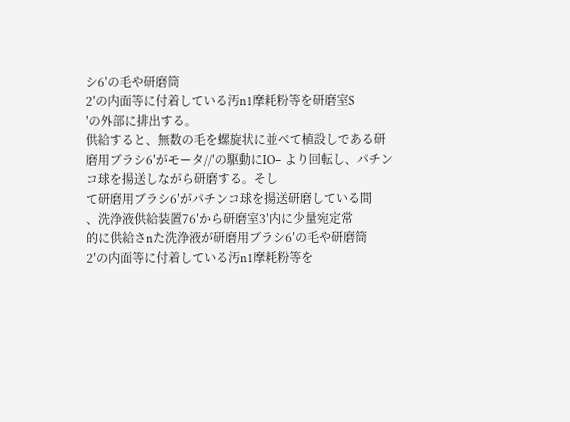シ6′の毛や研磨筒
2′の内面等に付着している汚n1摩耗粉等を研磨室S
′の外部に排出する。
供給すると、無数の毛を螺旋状に並べて植設しである研
磨用ブラシ6′がモータ//′の駆動にIO− より回転し、パチンコ球を揚送しながら研磨する。そし
て研磨用ブラシ6′がパチンコ球を揚送研磨している間
、洗浄液供給装置76′から研磨室3′内に少量宛定常
的に供給さnた洗浄液が研磨用ブラシ6′の毛や研磨筒
2′の内面等に付着している汚n1摩耗粉等を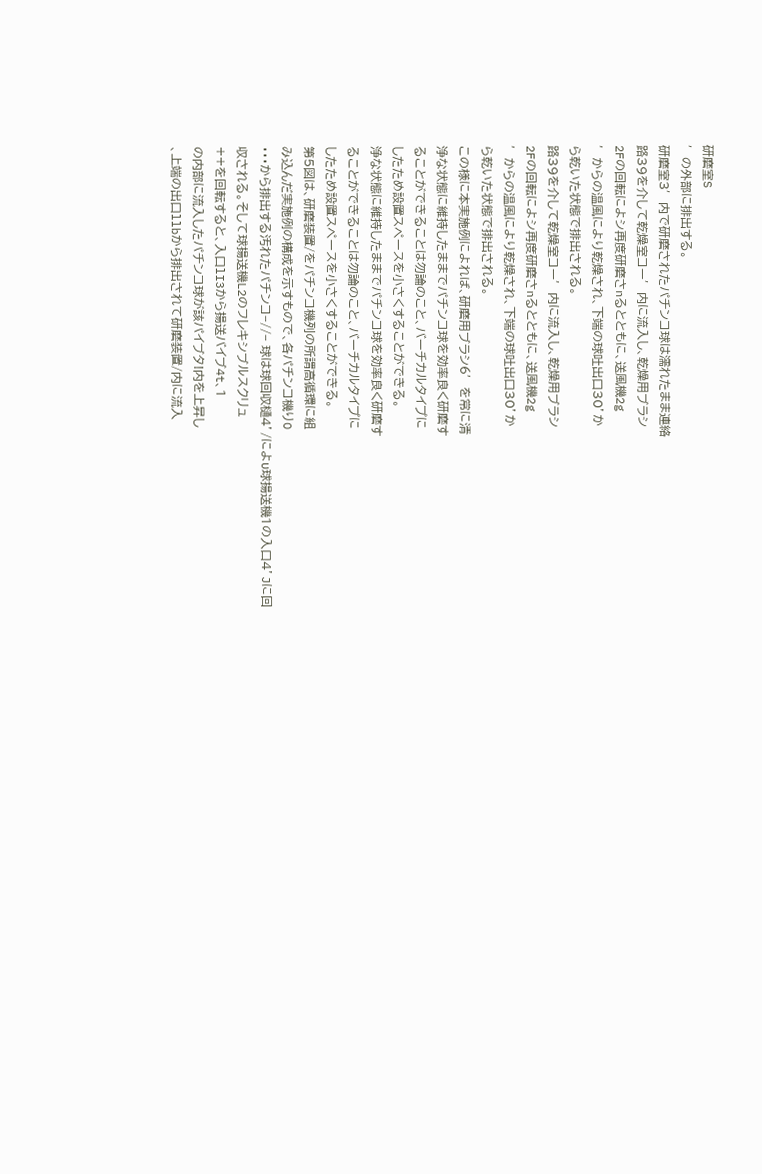研磨室S
′の外部に排出する。
研磨室3′内で研磨されたパチンコ球は濡れたまま連絡
路39を介して乾燥室コー′内に流入し、乾燥用ブラシ
2Fの回転によシ再度研磨さnるとともに、送風機2g
′からの温風により乾燥され、下端の球吐出口30’か
ら乾いた状態で排出される。
路39を介して乾燥室コー′内に流入し、乾燥用ブラシ
2Fの回転によシ再度研磨さnるとともに、送風機2g
′からの温風により乾燥され、下端の球吐出口30’か
ら乾いた状態で排出される。
この様に本実施例によれば、研磨用ブラシ6′を常に清
浄な状態に維持したままでパチンコ球を効率良く研磨す
ることができることは勿論のこと、バーチカルタイプに
したため設置スペースを小さくすることができる。
浄な状態に維持したままでパチンコ球を効率良く研磨す
ることができることは勿論のこと、バーチカルタイプに
したため設置スペースを小さくすることができる。
第5図は、研磨装置/をパチンコ機列の所謂高循環に組
み込んだ実施例の構成を示すもので、各パチンコ機りO
・・・から排出する汚れたパチンコ−//− 球は球回収樋4’/によυ球揚送機1の入口4’Jに回
収される。そして球揚送機L2のフレキシブルスクリュ
++を回転すると、入口lI3から揚送バイブ4t、1
の内部に流入したパチンコ球が該パイブタ!内を上昇し
、上端の出口llbから排出されて研磨装置/内に流入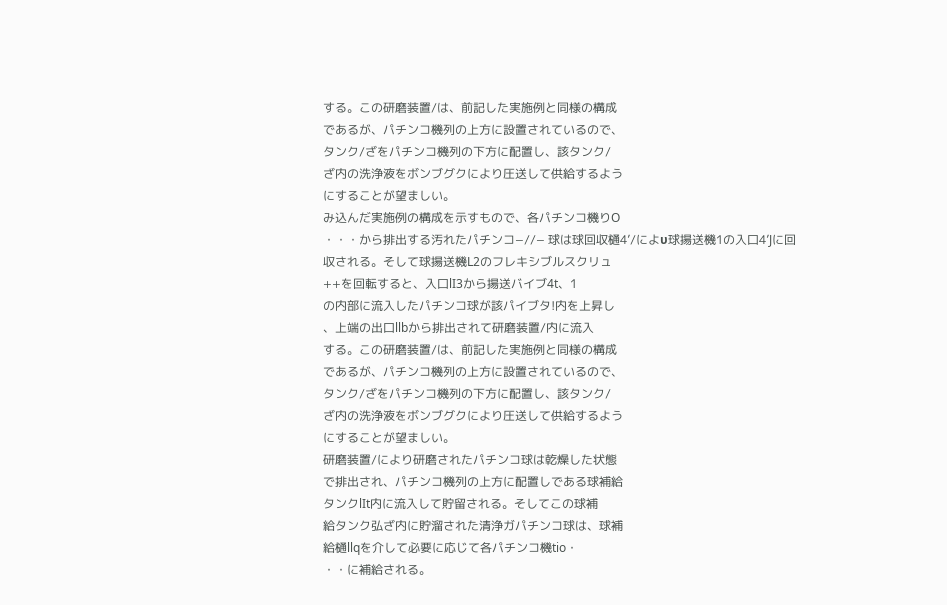する。この研磨装置/は、前記した実施例と同様の構成
であるが、パチンコ機列の上方に設置されているので、
タンク/ざをパチンコ機列の下方に配置し、該タンク/
ざ内の洗浄液をボンブグクにより圧送して供給するよう
にすることが望ましい。
み込んだ実施例の構成を示すもので、各パチンコ機りO
・・・から排出する汚れたパチンコ−//− 球は球回収樋4’/によυ球揚送機1の入口4’Jに回
収される。そして球揚送機L2のフレキシブルスクリュ
++を回転すると、入口lI3から揚送バイブ4t、1
の内部に流入したパチンコ球が該パイブタ!内を上昇し
、上端の出口llbから排出されて研磨装置/内に流入
する。この研磨装置/は、前記した実施例と同様の構成
であるが、パチンコ機列の上方に設置されているので、
タンク/ざをパチンコ機列の下方に配置し、該タンク/
ざ内の洗浄液をボンブグクにより圧送して供給するよう
にすることが望ましい。
研磨装置/により研磨されたパチンコ球は乾燥した状態
で排出され、パチンコ機列の上方に配置しである球補給
タンクlIt内に流入して貯留される。そしてこの球補
給タンク弘ざ内に貯溜された清浄ガパチンコ球は、球補
給樋llqを介して必要に応じて各パチンコ機tio・
・・に補給される。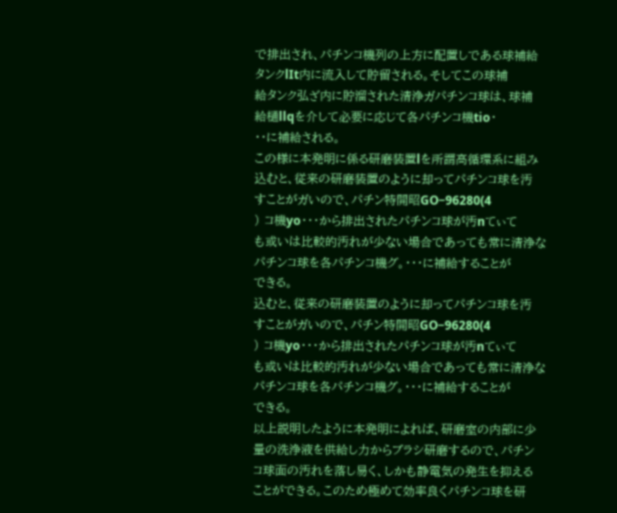で排出され、パチンコ機列の上方に配置しである球補給
タンクlIt内に流入して貯留される。そしてこの球補
給タンク弘ざ内に貯溜された清浄ガパチンコ球は、球補
給樋llqを介して必要に応じて各パチンコ機tio・
・・に補給される。
この様に本発明に係る研磨装置lを所謂高循環系に組み
込むと、従来の研磨装置のように却ってパチンコ球を汚
すことがガいので、パチン特開昭GO−96280(4
) コ機yo・・・から排出されたパチンコ球が汚nてぃて
も或いは比較的汚れが少ない場合であっても常に清浄な
パチンコ球を各パチンコ機グ。・・・に補給することが
できる。
込むと、従来の研磨装置のように却ってパチンコ球を汚
すことがガいので、パチン特開昭GO−96280(4
) コ機yo・・・から排出されたパチンコ球が汚nてぃて
も或いは比較的汚れが少ない場合であっても常に清浄な
パチンコ球を各パチンコ機グ。・・・に補給することが
できる。
以上説明したように本発明によれば、研磨室の内部に少
量の洗浄液を供給し力からブラシ研磨するので、パチン
コ球面の汚れを落し易く、しかも静電気の発生を抑える
ことができる。このため極めて効率良くパチンコ球を研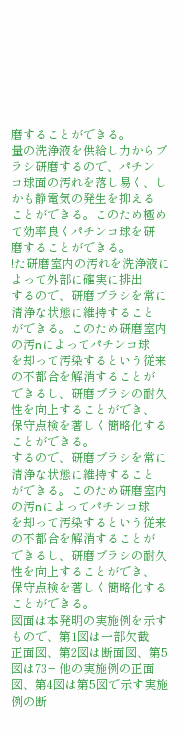磨することができる。
量の洗浄液を供給し力からブラシ研磨するので、パチン
コ球面の汚れを落し易く、しかも静電気の発生を抑える
ことができる。このため極めて効率良くパチンコ球を研
磨することができる。
!た研磨室内の汚れを洗浄液によって外部に確実に排出
するので、研磨ブラシを常に清浄な状態に維持すること
ができる。このため研磨室内の汚nによってパチンコ球
を却って汚染するという従来の不都合を解消することが
できるし、研磨ブラシの耐久性を向上することができ、
保守点検を著しく簡略化することができる。
するので、研磨ブラシを常に清浄な状態に維持すること
ができる。このため研磨室内の汚nによってパチンコ球
を却って汚染するという従来の不都合を解消することが
できるし、研磨ブラシの耐久性を向上することができ、
保守点検を著しく簡略化することができる。
図面は本発明の実施例を示すもので、第1図は一部欠截
正面図、第2図は断面図、第5図は73− 他の実施例の正面図、第4図は第5図で示す実施例の断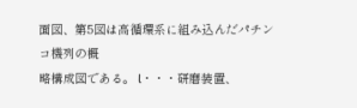面図、第5図は高循環系に組み込んだパチンコ機列の概
略構成図である。 l・・・研磨装置、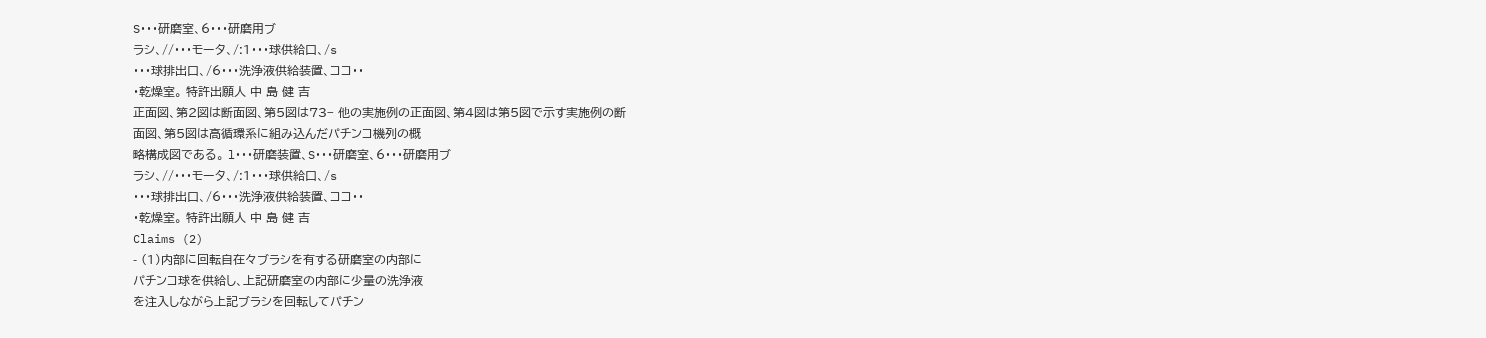S・・・研磨室、6・・・研磨用ブ
ラシ、//・・・モータ、/:1・・・球供給口、/s
・・・球排出口、/6・・・洗浄液供給装置、ココ・・
・乾燥室。 特許出願人 中 島 健 吉
正面図、第2図は断面図、第5図は73− 他の実施例の正面図、第4図は第5図で示す実施例の断
面図、第5図は高循環系に組み込んだパチンコ機列の概
略構成図である。 l・・・研磨装置、S・・・研磨室、6・・・研磨用ブ
ラシ、//・・・モータ、/:1・・・球供給口、/s
・・・球排出口、/6・・・洗浄液供給装置、ココ・・
・乾燥室。 特許出願人 中 島 健 吉
Claims (2)
- (1)内部に回転自在々ブラシを有する研磨室の内部に
パチンコ球を供給し、上記研磨室の内部に少量の洗浄液
を注入しながら上記ブラシを回転してパチン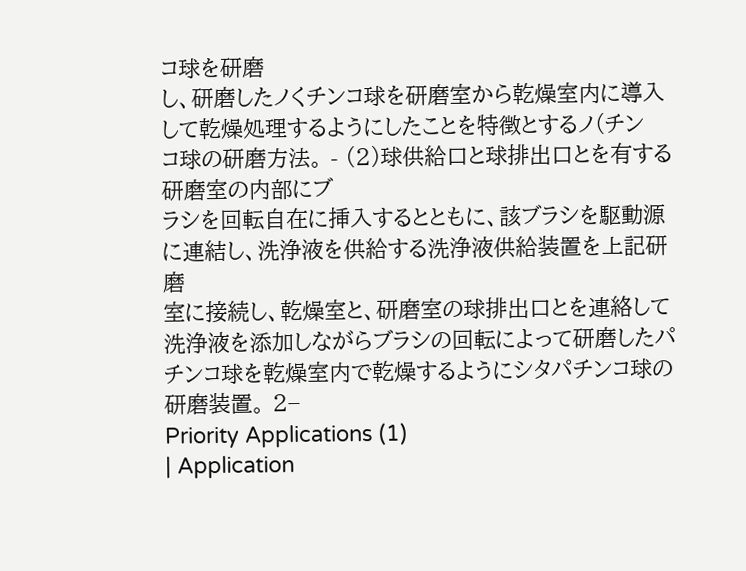コ球を研磨
し、研磨したノくチンコ球を研磨室から乾燥室内に導入
して乾燥処理するようにしたことを特徴とするノ(チン
コ球の研磨方法。 - (2)球供給口と球排出口とを有する研磨室の内部にブ
ラシを回転自在に挿入するとともに、該ブラシを駆動源
に連結し、洗浄液を供給する洗浄液供給装置を上記研磨
室に接続し、乾燥室と、研磨室の球排出口とを連絡して
洗浄液を添加しながらブラシの回転によって研磨したパ
チンコ球を乾燥室内で乾燥するようにシタパチンコ球の
研磨装置。 2−
Priority Applications (1)
| Application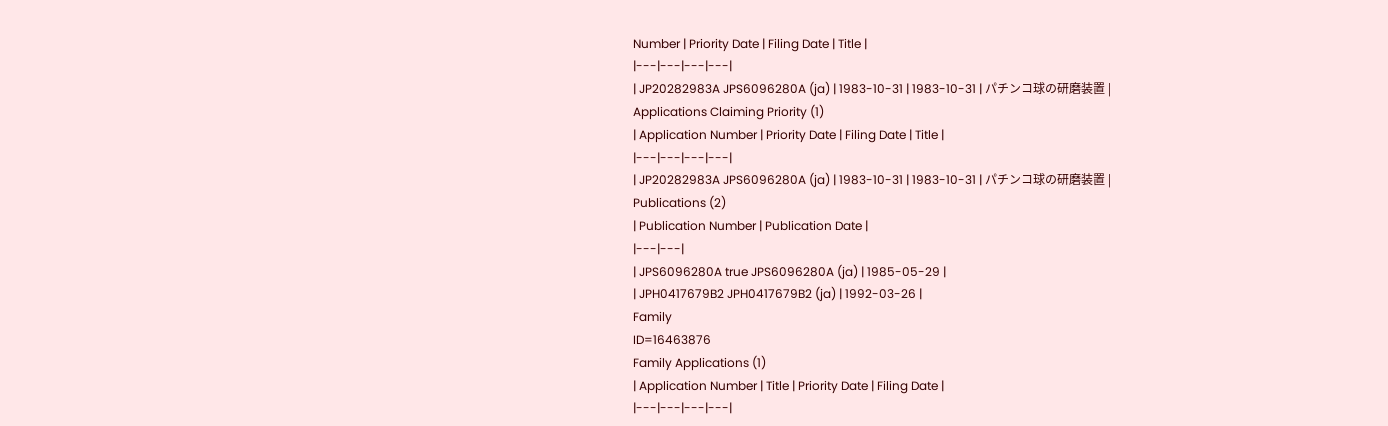Number | Priority Date | Filing Date | Title |
|---|---|---|---|
| JP20282983A JPS6096280A (ja) | 1983-10-31 | 1983-10-31 | パチンコ球の研磨装置 |
Applications Claiming Priority (1)
| Application Number | Priority Date | Filing Date | Title |
|---|---|---|---|
| JP20282983A JPS6096280A (ja) | 1983-10-31 | 1983-10-31 | パチンコ球の研磨装置 |
Publications (2)
| Publication Number | Publication Date |
|---|---|
| JPS6096280A true JPS6096280A (ja) | 1985-05-29 |
| JPH0417679B2 JPH0417679B2 (ja) | 1992-03-26 |
Family
ID=16463876
Family Applications (1)
| Application Number | Title | Priority Date | Filing Date |
|---|---|---|---|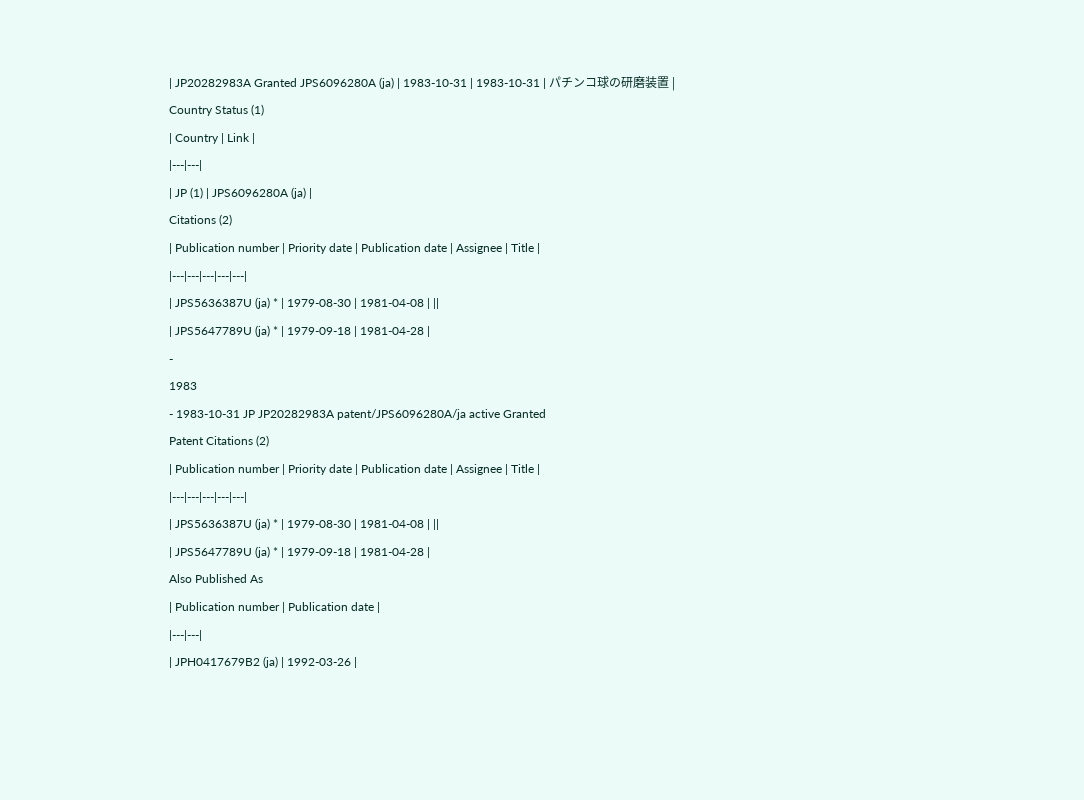| JP20282983A Granted JPS6096280A (ja) | 1983-10-31 | 1983-10-31 | パチンコ球の研磨装置 |
Country Status (1)
| Country | Link |
|---|---|
| JP (1) | JPS6096280A (ja) |
Citations (2)
| Publication number | Priority date | Publication date | Assignee | Title |
|---|---|---|---|---|
| JPS5636387U (ja) * | 1979-08-30 | 1981-04-08 | ||
| JPS5647789U (ja) * | 1979-09-18 | 1981-04-28 |
-
1983
- 1983-10-31 JP JP20282983A patent/JPS6096280A/ja active Granted
Patent Citations (2)
| Publication number | Priority date | Publication date | Assignee | Title |
|---|---|---|---|---|
| JPS5636387U (ja) * | 1979-08-30 | 1981-04-08 | ||
| JPS5647789U (ja) * | 1979-09-18 | 1981-04-28 |
Also Published As
| Publication number | Publication date |
|---|---|
| JPH0417679B2 (ja) | 1992-03-26 |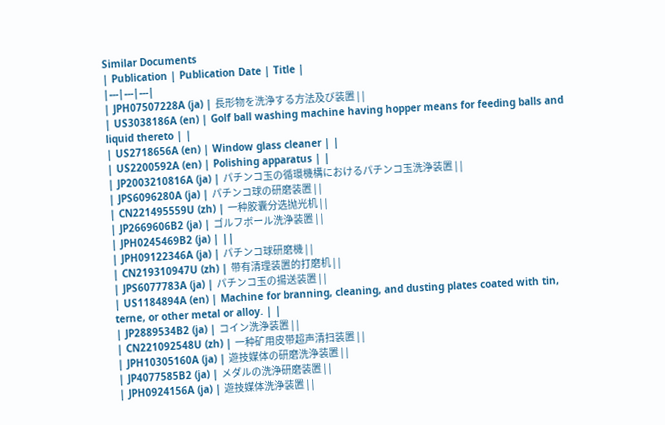Similar Documents
| Publication | Publication Date | Title |
|---|---|---|
| JPH07507228A (ja) | 長形物を洗浄する方法及び装置 | |
| US3038186A (en) | Golf ball washing machine having hopper means for feeding balls and liquid thereto | |
| US2718656A (en) | Window glass cleaner | |
| US2200592A (en) | Polishing apparatus | |
| JP2003210816A (ja) | パチンコ玉の循環機構におけるパチンコ玉洗浄装置 | |
| JPS6096280A (ja) | パチンコ球の研磨装置 | |
| CN221495559U (zh) | 一种胶囊分选抛光机 | |
| JP2669606B2 (ja) | ゴルフボール洗浄装置 | |
| JPH0245469B2 (ja) | ||
| JPH09122346A (ja) | パチンコ球研磨機 | |
| CN219310947U (zh) | 带有清理装置的打磨机 | |
| JPS6077783A (ja) | パチンコ玉の揚送装置 | |
| US1184894A (en) | Machine for branning, cleaning, and dusting plates coated with tin, terne, or other metal or alloy. | |
| JP2889534B2 (ja) | コイン洗浄装置 | |
| CN221092548U (zh) | 一种矿用皮带超声清扫装置 | |
| JPH10305160A (ja) | 遊技媒体の研磨洗浄装置 | |
| JP4077585B2 (ja) | メダルの洗浄研磨装置 | |
| JPH0924156A (ja) | 遊技媒体洗浄装置 | |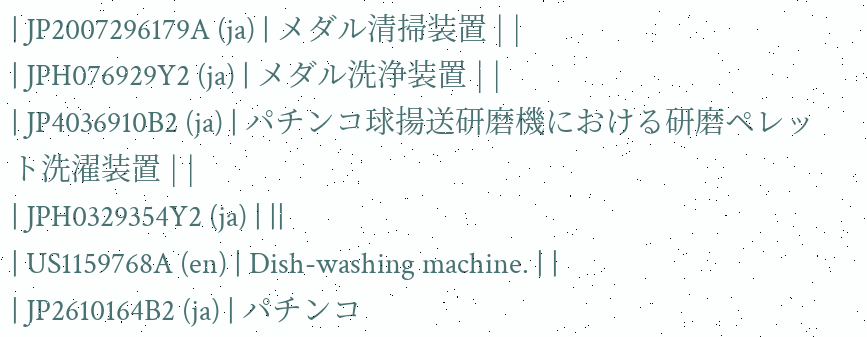| JP2007296179A (ja) | メダル清掃装置 | |
| JPH076929Y2 (ja) | メダル洗浄装置 | |
| JP4036910B2 (ja) | パチンコ球揚送研磨機における研磨ペレット洗濯装置 | |
| JPH0329354Y2 (ja) | ||
| US1159768A (en) | Dish-washing machine. | |
| JP2610164B2 (ja) | パチンコ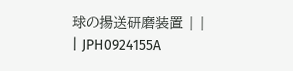球の揚送研磨装置 | |
| JPH0924155A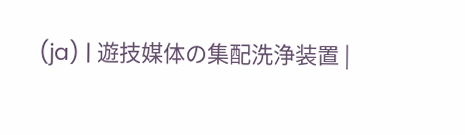(ja) | 遊技媒体の集配洗浄装置 |